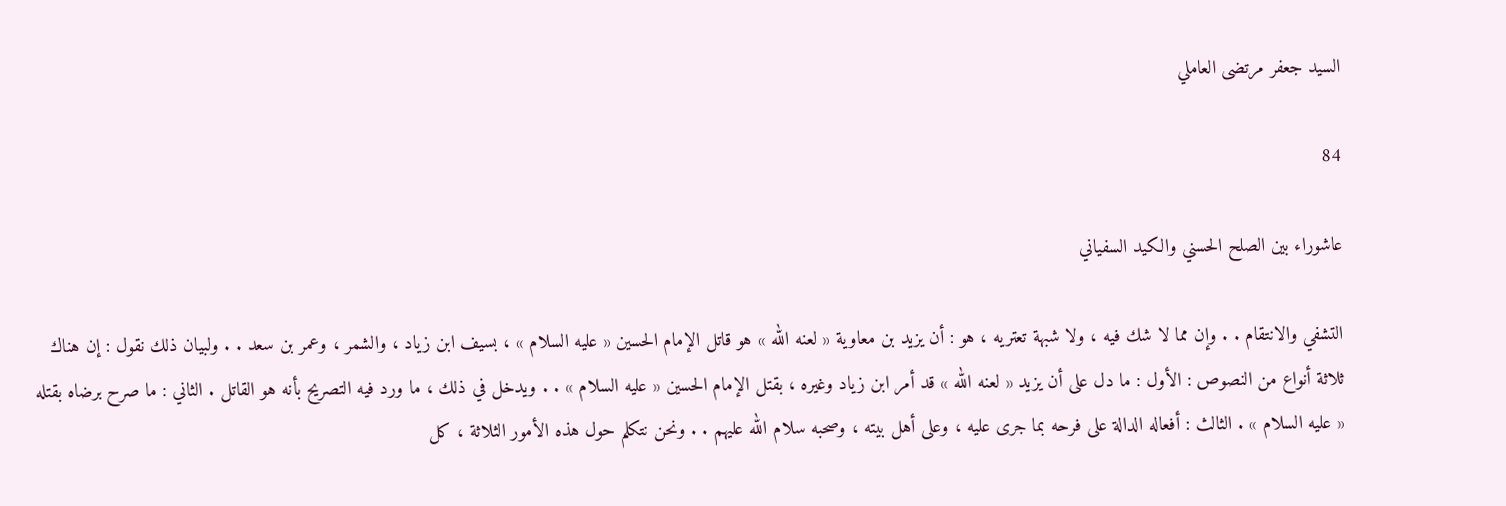السيد جعفر مرتضى العاملي

84

عاشوراء بين الصلح الحسني والكيد السفياني

التشفي والانتقام . . وإن مما لا شك فيه ، ولا شبهة تعتريه ، هو : أن يزيد بن معاوية « لعنه الله » هو قاتل الإمام الحسين « عليه السلام » ، بسيف ابن زياد ، والشمر ، وعمر بن سعد . . ولبيان ذلك نقول : إن هناك ثلاثة أنواع من النصوص : الأول : ما دل على أن يزيد « لعنه الله » قد أمر ابن زياد وغيره ، بقتل الإمام الحسين « عليه السلام » . . ويدخل في ذلك ، ما ورد فيه التصريح بأنه هو القاتل . الثاني : ما صرح برضاه بقتله « عليه السلام » . الثالث : أفعاله الدالة على فرحه بما جرى عليه ، وعلى أهل بيته ، وصحبه سلام الله عليهم . . ونحن نتكلم حول هذه الأمور الثلاثة ، كل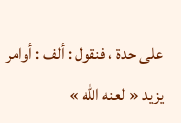على حدة ، فنقول : ألف : أوامر يزيد « لعنه الله »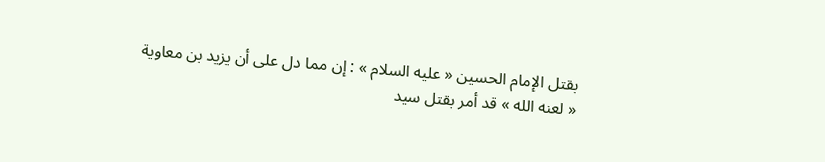بقتل الإمام الحسين « عليه السلام » : إن مما دل على أن يزيد بن معاوية « لعنه الله » قد أمر بقتل سيد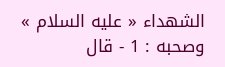الشهداء « عليه السلام » وصحبه : 1 - قال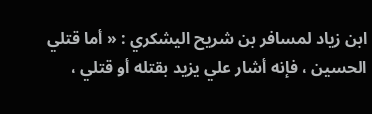ابن زياد لمسافر بن شريح اليشكري : « أما قتلي الحسين ، فإنه أشار علي يزيد بقتله أو قتلي ،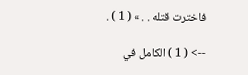فاخترت قتله . . » ( 1 ) .

--> ( 1 ) الكامل في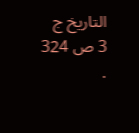التاريخ ج 3 ص 324 .